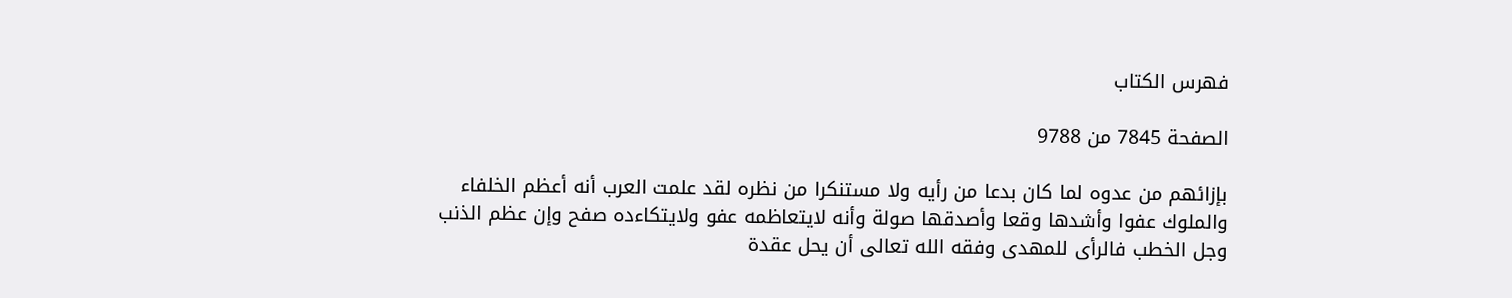فهرس الكتاب

الصفحة 7845 من 9788

بإزائهم من عدوه لما كان بدعا من رأيه ولا مستنكرا من نظره لقد علمت العرب أنه أعظم الخلفاء والملوك عفوا وأشدها وقعا وأصدقها صولة وأنه لايتعاظمه عفو ولايتكاءده صفح وإن عظم الذنب وجل الخطب فالرأى للمهدى وفقه الله تعالى أن يحل عقدة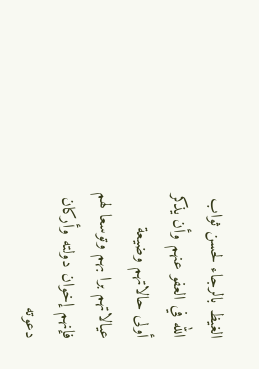الغيظ بالرجاء لحسن ثواب الله في العفو عنهم وأن يذكر أولى حالاتهم وضيعة عيالاتهم برا بهم وتوسعا لهم فإنهم إخوان دولته وأركان دعوته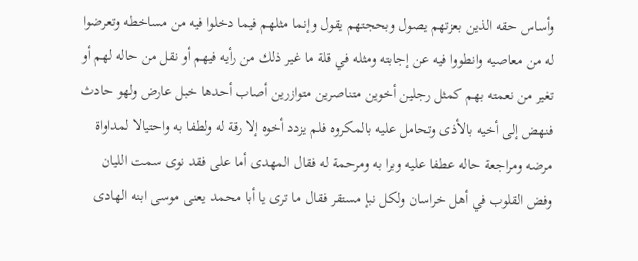وأساس حقه الذين بعزتهم يصول وبحجتهم يقول وإنما مثلهم فيما دخلوا فيه من مساخطه وتعرضوا له من معاصيه وانطووا فيه عن إجابته ومثله في قلة ما غير ذلك من رأيه فيهم أو نقل من حاله لهم أو تغير من نعمته بهم كمثل رجلين أخوين متناصرين متوازرين أصاب أحدها خبل عارض ولهو حادث فنهض إلى أخيه بالأذى وتحامل عليه بالمكروه فلم يزدد أخوه إلا رقة له ولطفا به واحتيالا لمداواة مرضه ومراجعة حاله عطفا عليه وبرا به ومرحمة له فقال المهدى أما على فقد نوى سمت الليان وفض القلوب في أهل خراسان ولكل نبإ مستقر فقال ما ترى يا أبا محمد يعنى موسى ابنه الهادى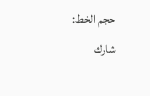حجم الخط:
شارك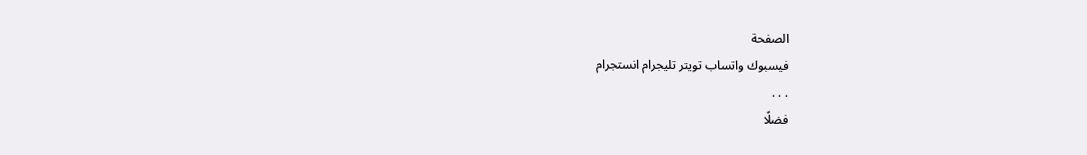الصفحة
فيسبوك واتساب تويتر تليجرام انستجرام
. . .
فضلًا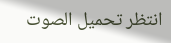انتظر تحميل الصوت